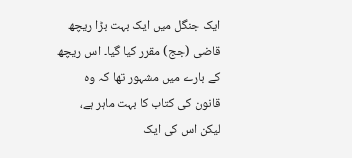ایک جنگل میں ایک بہت بڑا ریچھ قاضی (جج) مقرر کیا گیا۔ اس ریچھ کے بارے میں مشہور تھا کہ وہ قانون کی کتاب کا بہت ماہر ہے، لیکن اس کی ایک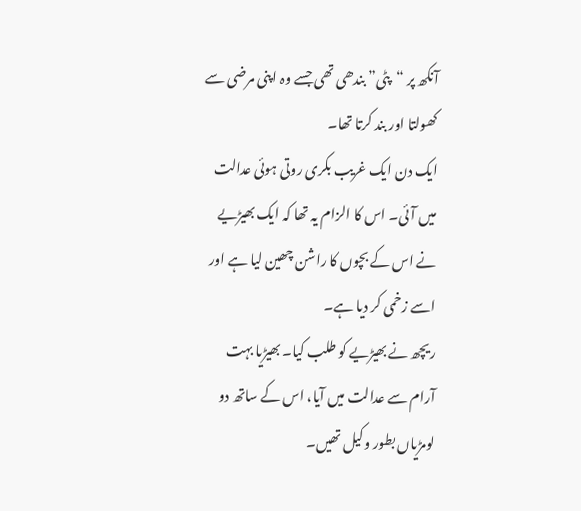آنکھ پر “پٹی” بندھی تھی جسے وہ اپنی مرضی سے کھولتا اور بند کرتا تھا۔
ایک دن ایک غریب بکری روتی ہوئی عدالت میں آئی۔ اس کا الزام یہ تھا کہ ایک بھیڑیے نے اس کے بچوں کا راشن چھین لیا ہے اور اسے زخمی کر دیا ہے۔
ریچھ نے بھیڑیے کو طلب کیا۔ بھیڑیا بہت آرام سے عدالت میں آیا، اس کے ساتھ دو لومڑیاں بطور وکیل تھیں۔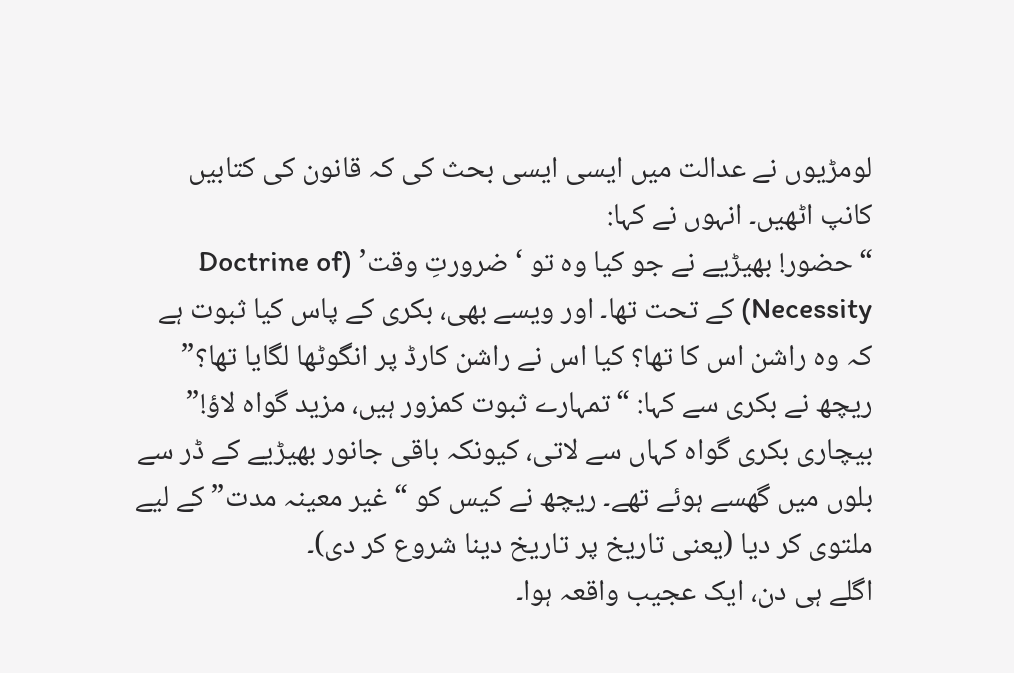لومڑیوں نے عدالت میں ایسی ایسی بحث کی کہ قانون کی کتابیں کانپ اٹھیں۔ انہوں نے کہا:
“حضور! بھیڑیے نے جو کیا وہ تو ‘ضرورتِ وقت’ (Doctrine of Necessity) کے تحت تھا۔ اور ویسے بھی، بکری کے پاس کیا ثبوت ہے کہ وہ راشن اس کا تھا؟ کیا اس نے راشن کارڈ پر انگوٹھا لگایا تھا؟”
ریچھ نے بکری سے کہا: “تمہارے ثبوت کمزور ہیں، مزید گواہ لاؤ!” بیچاری بکری گواہ کہاں سے لاتی، کیونکہ باقی جانور بھیڑیے کے ڈر سے بلوں میں گھسے ہوئے تھے۔ ریچھ نے کیس کو “غیر معینہ مدت” کے لیے ملتوی کر دیا (یعنی تاریخ پر تاریخ دینا شروع کر دی)۔
اگلے ہی دن، ایک عجیب واقعہ ہوا۔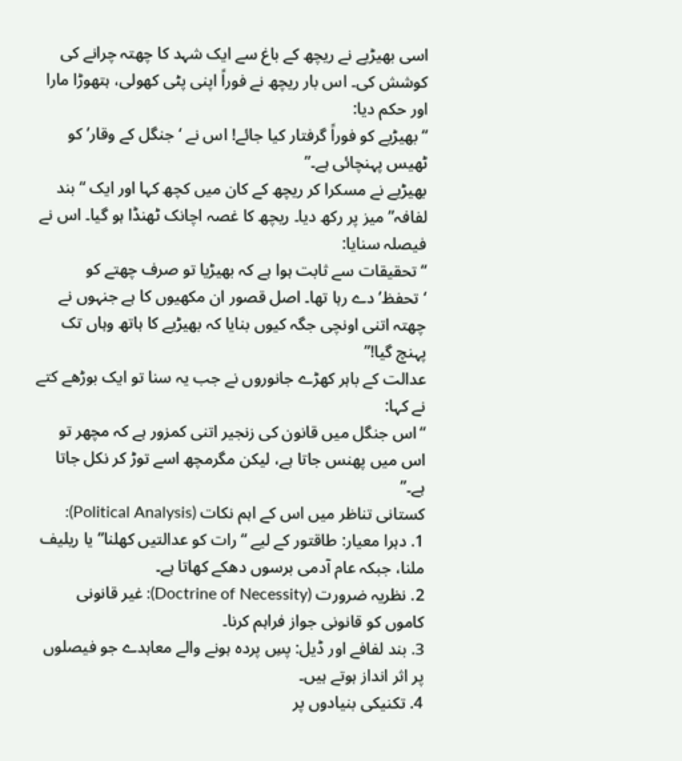اسی بھیڑیے نے ریچھ کے باغ سے ایک شہد کا چھتہ چرانے کی کوشش کی۔ اس بار ریچھ نے فوراً اپنی پٹی کھولی، ہتھوڑا مارا اور حکم دیا:
“بھیڑیے کو فوراً گرفتار کیا جائے! اس نے ‘جنگل کے وقار’ کو ٹھیس پہنچائی ہے۔”
بھیڑیے نے مسکرا کر ریچھ کے کان میں کچھ کہا اور ایک “بند لفافہ” میز پر رکھ دیا۔ ریچھ کا غصہ اچانک ٹھنڈا ہو گیا۔ اس نے فیصلہ سنایا:
“تحقیقات سے ثابت ہوا ہے کہ بھیڑیا تو صرف چھتے کو ‘تحفظ’ دے رہا تھا۔ اصل قصور ان مکھیوں کا ہے جنہوں نے چھتہ اتنی اونچی جگہ کیوں بنایا کہ بھیڑیے کا ہاتھ وہاں تک پہنچ گیا!”
عدالت کے باہر کھڑے جانوروں نے جب یہ سنا تو ایک بوڑھے کتے نے کہا:
“اس جنگل میں قانون کی زنجیر اتنی کمزور ہے کہ مچھر تو اس میں پھنس جاتا ہے، لیکن مگرمچھ اسے توڑ کر نکل جاتا ہے۔”
کستانی تناظر میں اس کے اہم نکات (Political Analysis):
1. دہرا معیار: طاقتور کے لیے “رات کو عدالتیں کھلنا” یا ریلیف ملنا، جبکہ عام آدمی برسوں دھکے کھاتا ہے۔
2. نظریہ ضرورت (Doctrine of Necessity): غیر قانونی کاموں کو قانونی جواز فراہم کرنا۔
3. بند لفافے اور ڈیل: پسِ پردہ ہونے والے معاہدے جو فیصلوں پر اثر انداز ہوتے ہیں۔
4. تکنیکی بنیادوں پر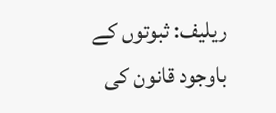ریلیف: ثبوتوں کے باوجود قانون کی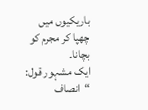باریکیوں میں چھپا کر مجرم کو بچانا۔
ایک مشہور قول:
“انصاف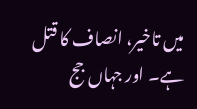میں تاخیر، انصاف کا قتل ہے۔ اور جہاں جج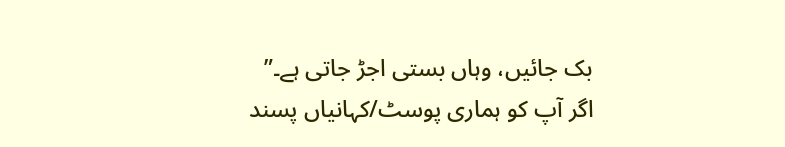بک جائیں، وہاں بستی اجڑ جاتی ہے۔”
اگر آپ کو ہماری پوسٹ/کہانیاں پسند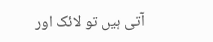آتی ہیں تو لائک اور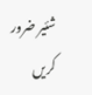شئیر ضرور کریں